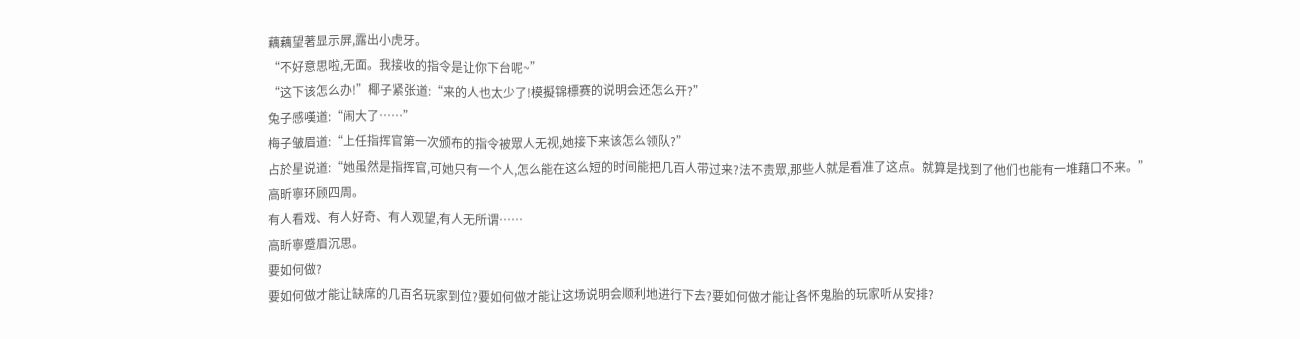藕藕望著显示屏,露出小虎牙。
“不好意思啦,无面。我接收的指令是让你下台呢~”
“这下该怎么办!”椰子紧张道:“来的人也太少了!模擬锦標赛的说明会还怎么开?”
兔子感嘆道:“闹大了……”
梅子皱眉道:“上任指挥官第一次颁布的指令被眾人无视,她接下来该怎么领队?”
占於星说道:“她虽然是指挥官,可她只有一个人,怎么能在这么短的时间能把几百人带过来?法不责眾,那些人就是看准了这点。就算是找到了他们也能有一堆藉口不来。”
高昕寧环顾四周。
有人看戏、有人好奇、有人观望,有人无所谓……
高盺寧蹙眉沉思。
要如何做?
要如何做才能让缺席的几百名玩家到位?要如何做才能让这场说明会顺利地进行下去?要如何做才能让各怀鬼胎的玩家听从安排?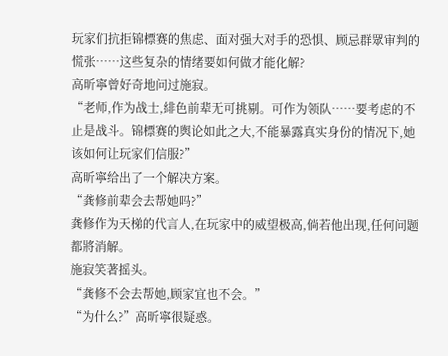玩家们抗拒锦標赛的焦虑、面对强大对手的恐惧、顾忌群眾审判的慌张……这些复杂的情绪要如何做才能化解?
高昕寧曾好奇地问过施寂。
“老师,作为战士,緋色前辈无可挑剔。可作为领队……要考虑的不止是战斗。锦標赛的舆论如此之大,不能暴露真实身份的情况下,她该如何让玩家们信服?”
高昕寧给出了一个解决方案。
“龚修前辈会去帮她吗?”
龚修作为天梯的代言人,在玩家中的威望极高,倘若他出现,任何问题都將消解。
施寂笑著摇头。
“龚修不会去帮她,顾家宜也不会。”
“为什么?”高昕寧很疑惑。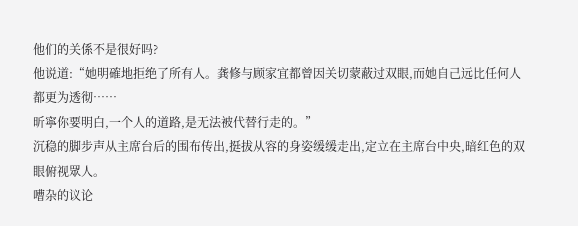他们的关係不是很好吗?
他说道:“她明確地拒绝了所有人。龚修与顾家宜都曾因关切蒙蔽过双眼,而她自己远比任何人都更为透彻……
昕寧你要明白,一个人的道路,是无法被代替行走的。”
沉稳的脚步声从主席台后的围布传出,挺拔从容的身姿缓缓走出,定立在主席台中央,暗红色的双眼俯视眾人。
嘈杂的议论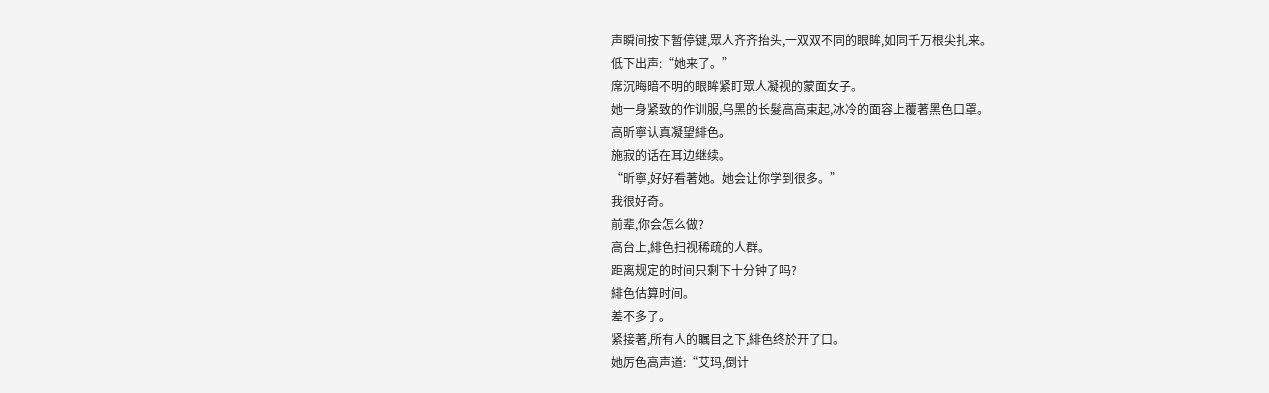声瞬间按下暂停键,眾人齐齐抬头,一双双不同的眼眸,如同千万根尖扎来。
低下出声:“她来了。”
席沉晦暗不明的眼眸紧盯眾人凝视的蒙面女子。
她一身紧致的作训服,乌黑的长髮高高束起,冰冷的面容上覆著黑色口罩。
高昕寧认真凝望緋色。
施寂的话在耳边继续。
“昕寧,好好看著她。她会让你学到很多。”
我很好奇。
前辈,你会怎么做?
高台上,緋色扫视稀疏的人群。
距离规定的时间只剩下十分钟了吗?
緋色估算时间。
差不多了。
紧接著,所有人的瞩目之下,緋色终於开了口。
她厉色高声道:“艾玛,倒计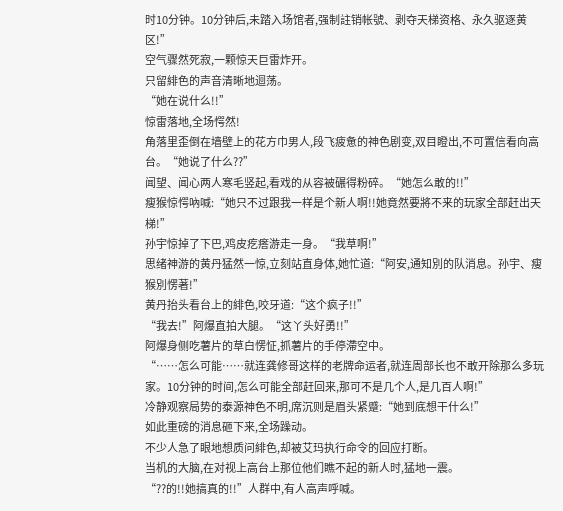时10分钟。10分钟后,未踏入场馆者,强制註销帐號、剥夺天梯资格、永久驱逐黄区!”
空气骤然死寂,一颗惊天巨雷炸开。
只留緋色的声音清晰地迴荡。
“她在说什么!!”
惊雷落地,全场愕然!
角落里歪倒在墙壁上的花方巾男人,段飞疲惫的神色剧变,双目瞪出,不可置信看向高台。“她说了什么??”
闻望、闻心两人寒毛竖起,看戏的从容被碾得粉碎。“她怎么敢的!!”
瘦猴惊愕吶喊:“她只不过跟我一样是个新人啊!!她竟然要將不来的玩家全部赶出天梯!”
孙宇惊掉了下巴,鸡皮疙瘩游走一身。“我草啊!”
思绪神游的黄丹猛然一惊,立刻站直身体,她忙道:“阿安,通知別的队消息。孙宇、瘦猴別愣著!”
黄丹抬头看台上的緋色,咬牙道:“这个疯子!!”
“我去!”阿爆直拍大腿。“这丫头好勇!!”
阿爆身侧吃薯片的草白愣怔,抓薯片的手停滯空中。
“……怎么可能……就连龚修哥这样的老牌命运者,就连周部长也不敢开除那么多玩家。10分钟的时间,怎么可能全部赶回来,那可不是几个人,是几百人啊!”
冷静观察局势的泰源神色不明,席沉则是眉头紧蹙:“她到底想干什么!”
如此重磅的消息砸下来,全场躁动。
不少人急了眼地想质问緋色,却被艾玛执行命令的回应打断。
当机的大脑,在对视上高台上那位他们瞧不起的新人时,猛地一震。
“??的!!她搞真的!!”人群中,有人高声呼喊。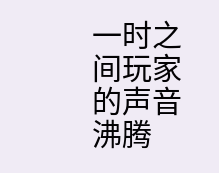一时之间玩家的声音沸腾